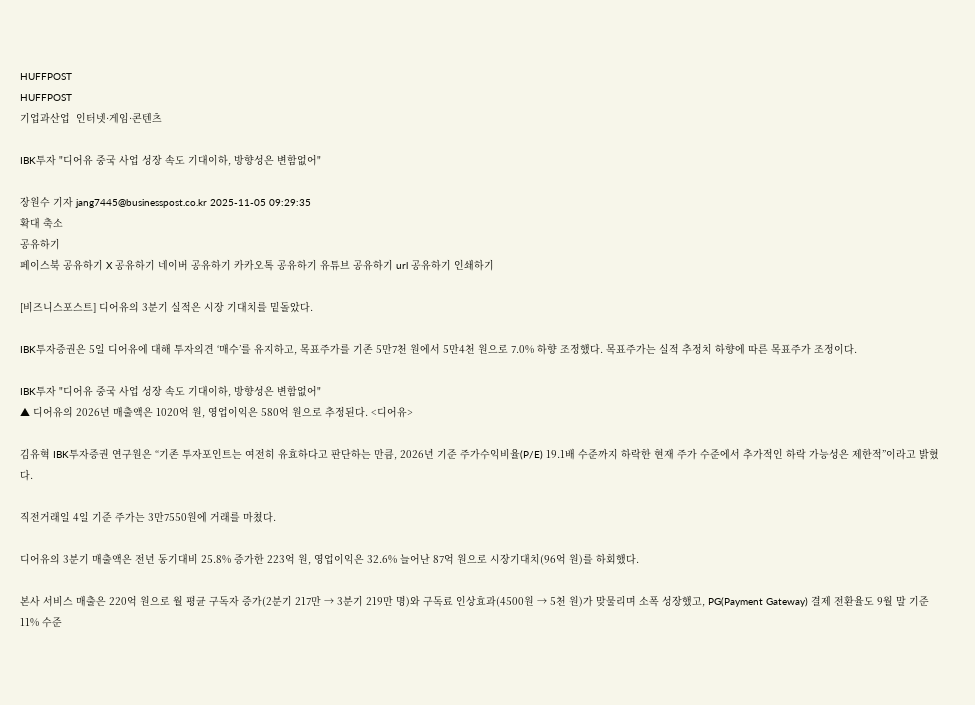HUFFPOST
HUFFPOST
기업과산업  인터넷·게임·콘텐츠

IBK투자 "디어유 중국 사업 성장 속도 기대이하, 방향성은 변함없어"

장원수 기자 jang7445@businesspost.co.kr 2025-11-05 09:29:35
확대 축소
공유하기
페이스북 공유하기 X 공유하기 네이버 공유하기 카카오톡 공유하기 유튜브 공유하기 url 공유하기 인쇄하기

[비즈니스포스트] 디어유의 3분기 실적은 시장 기대치를 밑돌았다.

IBK투자증권은 5일 디어유에 대해 투자의견 ‘매수’를 유지하고, 목표주가를 기존 5만7천 원에서 5만4천 원으로 7.0% 하향 조정했다. 목표주가는 실적 추정치 하향에 따른 목표주가 조정이다.

IBK투자 "디어유 중국 사업 성장 속도 기대이하, 방향성은 변함없어"
▲ 디어유의 2026년 매출액은 1020억 원, 영업이익은 580억 원으로 추정된다. <디어유>

김유혁 IBK투자증권 연구원은 “기존 투자포인트는 여전히 유효하다고 판단하는 만큼, 2026년 기준 주가수익비율(P/E) 19.1배 수준까지 하락한 현재 주가 수준에서 추가적인 하락 가능성은 제한적”이라고 밝혔다.

직전거래일 4일 기준 주가는 3만7550원에 거래를 마쳤다.

디어유의 3분기 매출액은 전년 동기대비 25.8% 증가한 223억 원, 영업이익은 32.6% 늘어난 87억 원으로 시장기대치(96억 원)를 하회했다.

본사 서비스 매출은 220억 원으로 월 평균 구독자 증가(2분기 217만 → 3분기 219만 명)와 구독료 인상효과(4500원 → 5천 원)가 맞물리며 소폭 성장했고, PG(Payment Gateway) 결제 전환율도 9월 말 기준 11% 수준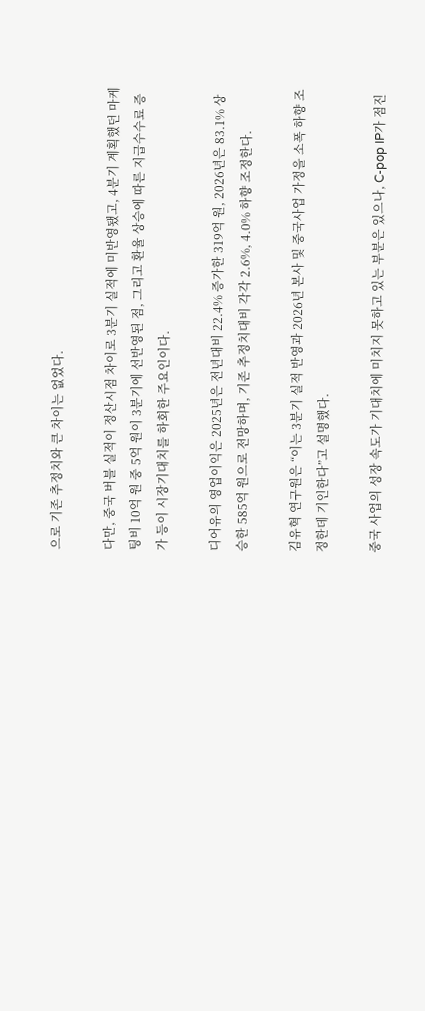으로 기존 추정치와 큰 차이는 없었다.

다만, 중국 버블 실적이 정산시점 차이로 3분기 실적에 미반영됐고, 4분기 계획했던 마케팅비 10억 원 중 5억 원이 3분기에 선반영된 점, 그리고 환율 상승에 따른 지급수수료 증가 등이 시장기대치를 하회한 주요인이다.

디어유의 영업이익은 2025년은 전년대비 22.4% 증가한 319억 원, 2026년은 83.1% 상승한 585억 원으로 전망하며, 기존 추정치대비 각각 2.6%, 4.0% 하향 조정한다.

김유혁 연구원은 “이는 3분기 실적 반영과 2026년 본사 및 중국사업 가정을 소폭 하향 조정한데 기인한다”고 설명했다.

중국 사업의 성장 속도가 기대치에 미치지 못하고 있는 부분은 있으나, C-pop IP가 점진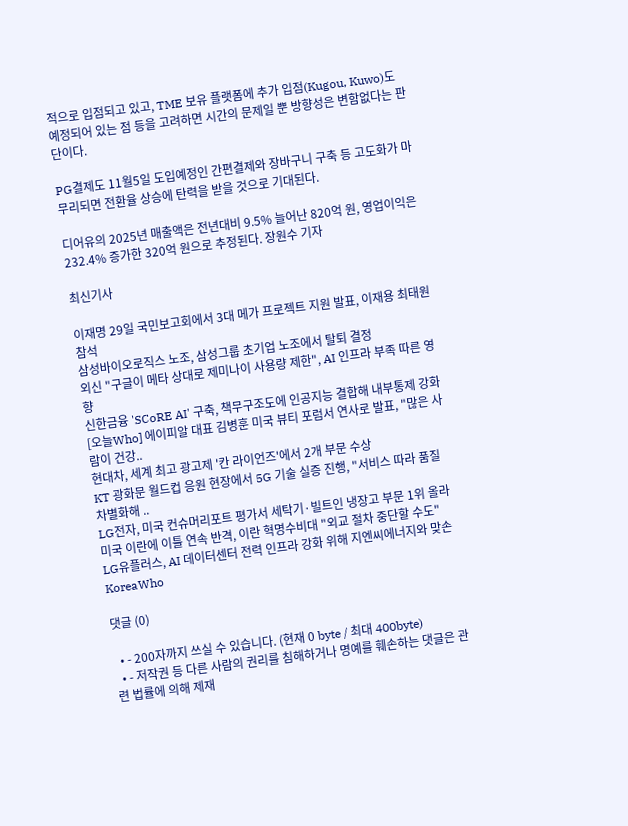적으로 입점되고 있고, TME 보유 플랫폼에 추가 입점(Kugou, Kuwo)도 예정되어 있는 점 등을 고려하면 시간의 문제일 뿐 방향성은 변함없다는 판단이다.

PG결제도 11월5일 도입예정인 간편결제와 장바구니 구축 등 고도화가 마무리되면 전환율 상승에 탄력을 받을 것으로 기대된다.

디어유의 2025년 매출액은 전년대비 9.5% 늘어난 820억 원, 영업이익은 232.4% 증가한 320억 원으로 추정된다. 장원수 기자

최신기사

이재명 29일 국민보고회에서 3대 메가 프로젝트 지원 발표, 이재용 최태원 참석
삼성바이오로직스 노조, 삼성그룹 초기업 노조에서 탈퇴 결정
외신 "구글이 메타 상대로 제미나이 사용량 제한", AI 인프라 부족 따른 영향
신한금융 'SCoRE AI' 구축, 책무구조도에 인공지능 결합해 내부통제 강화
[오늘Who] 에이피알 대표 김병훈 미국 뷰티 포럼서 연사로 발표, "많은 사람이 건강..
현대차, 세계 최고 광고제 '칸 라이언즈'에서 2개 부문 수상
KT 광화문 월드컵 응원 현장에서 5G 기술 실증 진행, "서비스 따라 품질 차별화해 ..
LG전자, 미국 컨슈머리포트 평가서 세탁기·빌트인 냉장고 부문 1위 올라
미국 이란에 이틀 연속 반격, 이란 혁명수비대 "외교 절차 중단할 수도"
LG유플러스, AI 데이터센터 전력 인프라 강화 위해 지엔씨에너지와 맞손
KoreaWho

댓글 (0)

  • - 200자까지 쓰실 수 있습니다. (현재 0 byte / 최대 400byte)
  • - 저작권 등 다른 사람의 권리를 침해하거나 명예를 훼손하는 댓글은 관련 법률에 의해 제재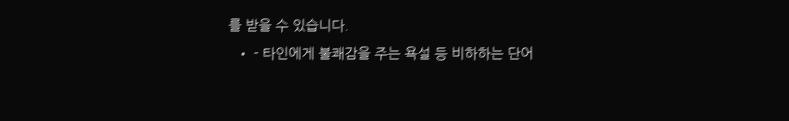를 받을 수 있습니다.
  • - 타인에게 불쾌감을 주는 욕설 등 비하하는 단어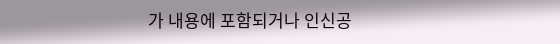가 내용에 포함되거나 인신공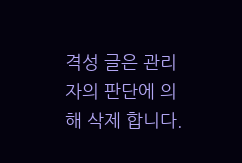격성 글은 관리자의 판단에 의해 삭제 합니다.